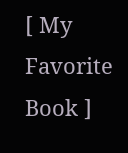[ My Favorite Book ]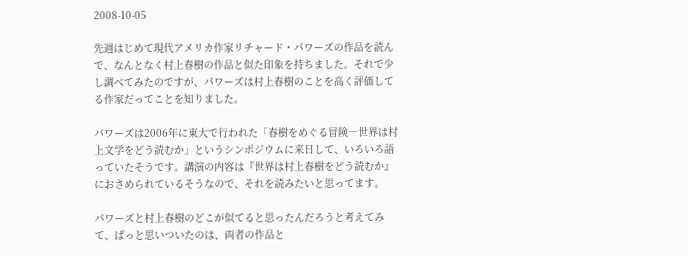2008-10-05

先週はじめて現代アメリカ作家リチャード・パワーズの作品を読んで、なんとなく村上春樹の作品と似た印象を持ちました。それで少し調べてみたのですが、パワーズは村上春樹のことを高く評価してる作家だってことを知りました。

パワーズは2006年に東大で行われた「春樹をめぐる冒険―世界は村上文学をどう読むか」というシンポジウムに来日して、いろいろ語っていたそうです。講演の内容は『世界は村上春樹をどう読むか』におさめられているそうなので、それを読みたいと思ってます。

パワーズと村上春樹のどこが似てると思ったんだろうと考えてみて、ぱっと思いついたのは、両者の作品と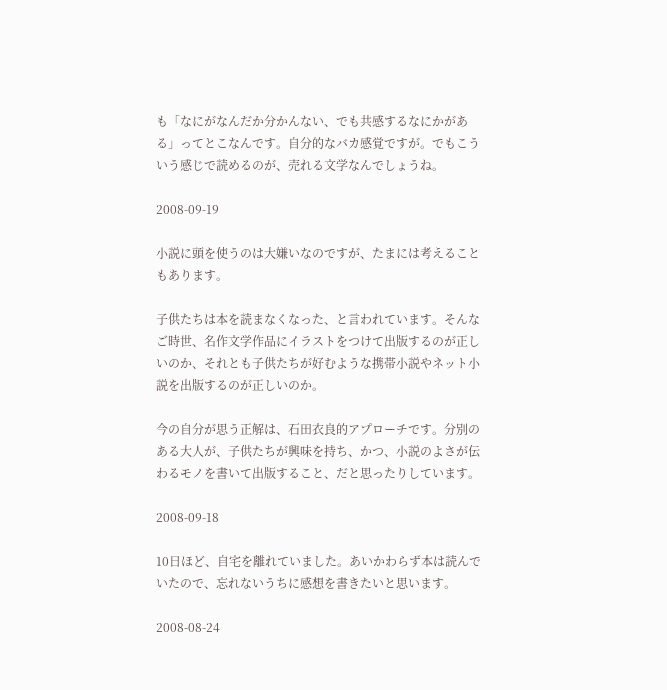も「なにがなんだか分かんない、でも共感するなにかがある」ってとこなんです。自分的なバカ感覚ですが。でもこういう感じで読めるのが、売れる文学なんでしょうね。

2008-09-19

小説に頭を使うのは大嫌いなのですが、たまには考えることもあります。

子供たちは本を読まなくなった、と言われています。そんなご時世、名作文学作品にイラストをつけて出版するのが正しいのか、それとも子供たちが好むような携帯小説やネット小説を出版するのが正しいのか。

今の自分が思う正解は、石田衣良的アプローチです。分別のある大人が、子供たちが興味を持ち、かつ、小説のよさが伝わるモノを書いて出版すること、だと思ったりしています。

2008-09-18

10日ほど、自宅を離れていました。あいかわらず本は読んでいたので、忘れないうちに感想を書きたいと思います。

2008-08-24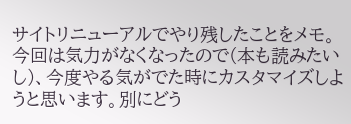サイトリニューアルでやり残したことをメモ。今回は気力がなくなったので(本も読みたいし)、今度やる気がでた時にカスタマイズしようと思います。別にどう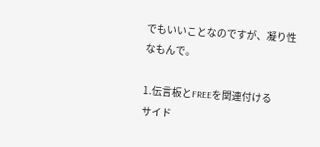でもいいことなのですが、凝り性なもんで。

1.伝言板とFREEを関連付ける
サイド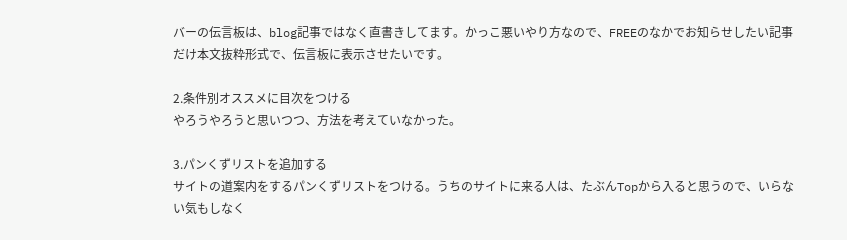バーの伝言板は、blog記事ではなく直書きしてます。かっこ悪いやり方なので、FREEのなかでお知らせしたい記事だけ本文抜粋形式で、伝言板に表示させたいです。

2.条件別オススメに目次をつける
やろうやろうと思いつつ、方法を考えていなかった。

3.パンくずリストを追加する
サイトの道案内をするパンくずリストをつける。うちのサイトに来る人は、たぶんTopから入ると思うので、いらない気もしなく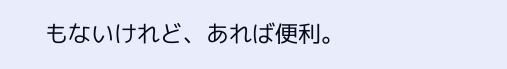もないけれど、あれば便利。